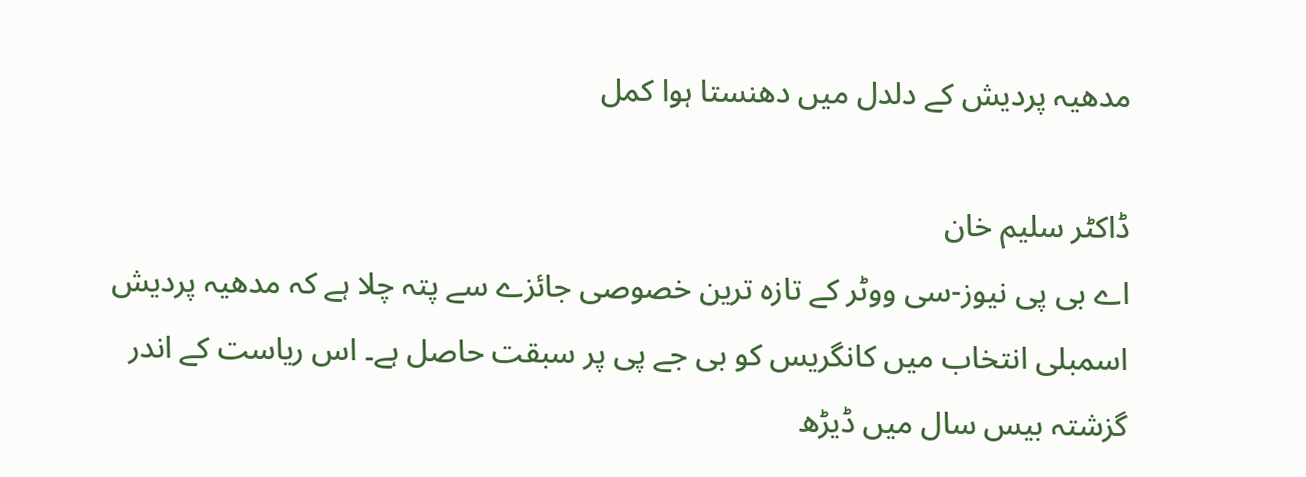مدھیہ پردیش کے دلدل میں دھنستا ہوا کمل

ڈاکٹر سلیم خان
اے بی پی نیوز-سی ووٹر کے تازہ ترین خصوصی جائزے سے پتہ چلا ہے کہ مدھیہ پردیش اسمبلی انتخاب میں کانگریس کو بی جے پی پر سبقت حاصل ہے۔ اس ریاست کے اندر گزشتہ بیس سال میں ڈیڑھ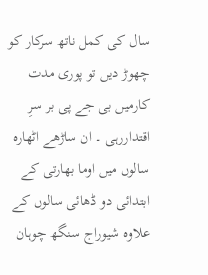سال کی کمل ناتھ سرکار کو چھوڑ دیں تو پوری مدت کارمیں بی جے پی بر سرِ اقتداررہی ۔ ان ساڑھے اٹھارہ سالوں میں اوما بھارتی کے ابتدائی دو ڈھائی سالوں کے علاوہ شیوراج سنگھ چوہان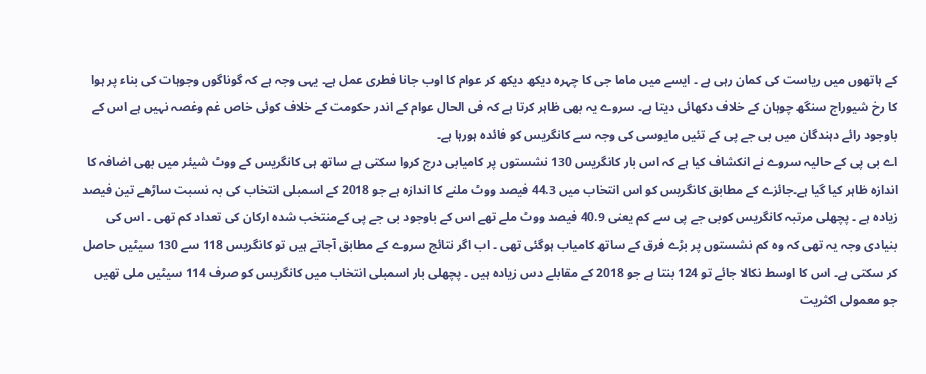کے ہاتھوں میں ریاست کی کمان رہی ہے ۔ ایسے میں ماما جی کا چہرہ دیکھ دیکھ کر عوام کا اوب جانا فطری عمل ہے۔ یہی وجہ ہے کہ گوناگوں وجوہات کی بناء پر ہوا کا رخ شیوراج سنگھ چوہان کے خلاف دکھائی دیتا ہے۔ سروے یہ بھی ظاہر کرتا ہے کہ فی الحال عوام کے اندر حکومت کے خلاف کوئی خاص غم وغصہ نہیں ہے اس کے باوجود رائے دہندگان میں بی جے پی کے تئیں مایوسی کی وجہ سے کانگریس کو فائدہ ہورہا ہے۔
اے بی پی کے حالیہ سروے نے انکشاف کیا ہے کہ اس بار کانگریس 130 نشستوں پر کامیابی درج کروا سکتی ہے ساتھ ہی کانگریس کے ووٹ شیئر میں بھی اضافہ کا اندازہ ظاہر کیا گیا ہے۔جائزے کے مطابق کانگریس کو اس انتخاب میں 44.3 فیصد ووٹ ملنے کا اندازہ ہے جو 2018 کے اسمبلی انتخاب کی بہ نسبت ساڑھے تین فیصد زیادہ ہے ۔ پچھلی مرتبہ کانگریس کوبی جے پی سے کم یعنی 40.9 فیصد ووٹ ملے تھے اس کے باوجود بی جے پی کےمنتخب شدہ ارکان کی تعداد کم تھی ۔ اس کی بنیادی وجہ یہ تھی کہ وہ کم نشستوں پر بڑے فرق کے ساتھ کامیاب ہوگئی تھی ۔ اب اگر نتائج سروے کے مطابق آجاتے ہیں تو کانگریس 118 سے 130 سیٹیں حاصل کر سکتی ہے۔ اس کا اوسط نکالا جائے تو 124 بنتا ہے جو 2018 کے مقابلے دس زیادہ ہیں ۔ پچھلی بار اسمبلی انتخاب میں کانگریس کو صرف 114 سیٹیں ملی تھیں جو معمولی اکثریت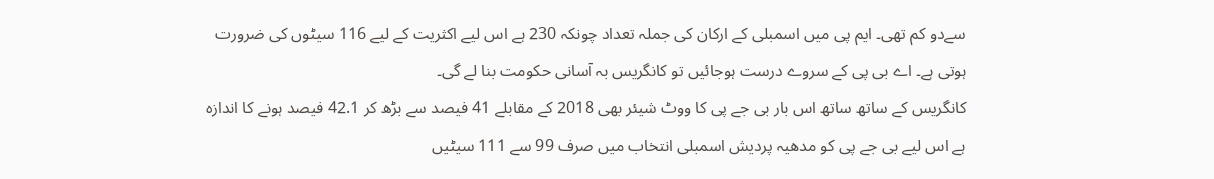سےدو کم تھی۔ ایم پی میں اسمبلی کے ارکان کی جملہ تعداد چونکہ 230 ہے اس لیے اکثریت کے لیے 116 سیٹوں کی ضرورت ہوتی ہے۔ اے بی پی کے سروے درست ہوجائیں تو کانگریس بہ آسانی حکومت بنا لے گی۔
کانگریس کے ساتھ ساتھ اس بار بی جے پی کا ووٹ شیئر بھی 2018 کے مقابلے 41 فیصد سے بڑھ کر 42.1 فیصد ہونے کا اندازہ ہے اس لیے بی جے پی کو مدھیہ پردیش اسمبلی انتخاب میں صرف 99 سے 111 سیٹیں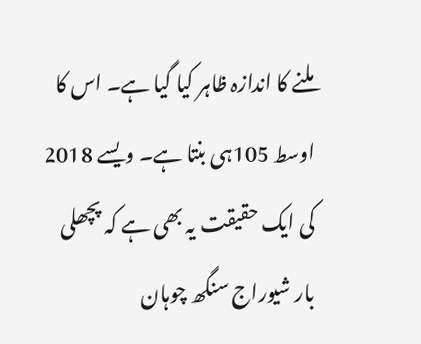ملنے کا اندازہ ظاہر کیا گیا ہے۔ اس کا اوسط 105ہی بنتا ہے۔ ویسے 2018 کی ایک حقیقت یہ بھی ہے کہ پچھلی بار شیوراج سنگھ چوہان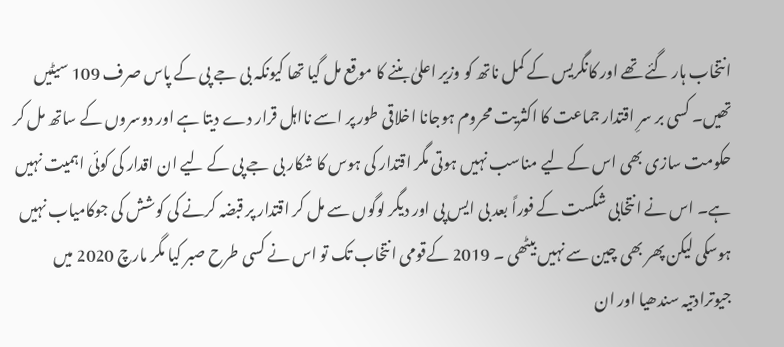انتخاب ہار گئے تھے اور کانگریس کے کمل ناتھ کو وزیر اعلیٰ بننے کا موقع مل گیا تھا کیونکہ بی جے پی کے پاس صرف 109 سیٹیں تھیں۔ کسی بر سرِ اقتدار جماعت کا اکثریت محروم ہوجانا اخلاقی طور پر اسے نااہل قرار دے دیتا ہے اور دوسروں کے ساتھ مل کر حکومت سازی بھی اس کے لیے مناسب نہیں ہوتی مگر اقتدار کی ہوس کا شکار بی جے پی کے لیے ان اقدار کی کوئی اہمیت نہیں ہے۔ اس نے انتخابی شکست کے فوراً بعد بی ایس پی اور دیگر لوگوں سے مل کر اقتدار پر قبضہ کرنے کی کوشش کی جوکامیاب نہیں ہوسکی لیکن پھر بھی چین سے نہیں بیٹھی ۔ 2019 کےقومی انتخاب تک تو اس نے کسی طرح صبر کیا مگر مارچ 2020 میں جیوترادتیہ سندھیا اور ان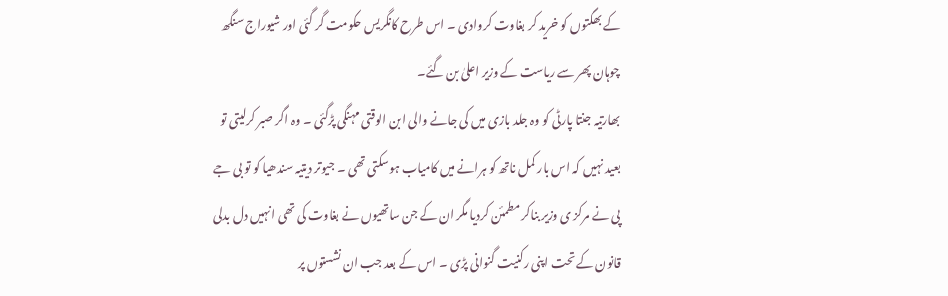کے بھگتوں کو خرید کر بغاوت کروادی ۔ اس طرح کانگریس حکومت گر گئی اور شیوراج سنگھ چوہان پھر سے ریاست کے وزیر اعلیٰ بن گئے۔
بھارتیہ جنتا پارٹی کو وہ جلد بازی میں کی جانے والی ابن الوقتی مہنگی پڑگئی ۔ وہ اگر صبر کرلیتی تو بعید نہیں کہ اس بار کمل ناتھ کو ہرانے میں کامیاب ہوسکتی تھی ۔ جیوتر دیتیہ سندھیا کو تو بی جے پی نے مرکز ی وزیر بناکر مطمئن کردیا مگر ان کے جن ساتھیوں نے بغاوت کی تھی انہیں دل بدلی قانون کے تحت اپنی رکنیت گنوانی پڑی ۔ اس کے بعد جب ان نشستوں پر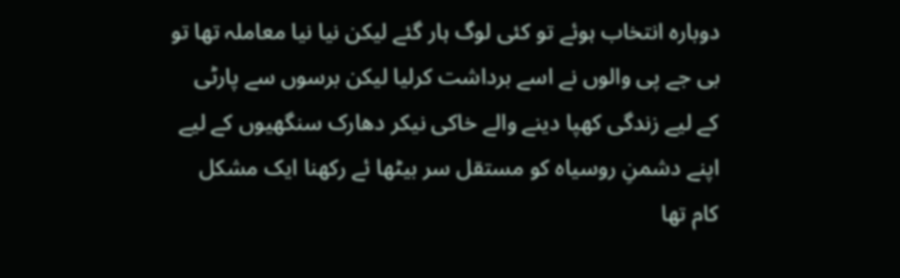دوبارہ انتخاب ہوئے تو کئی لوگ ہار گئے لیکن نیا نیا معاملہ تھا تو بی جے پی والوں نے اسے برداشت کرلیا لیکن برسوں سے پارٹی کے لیے زندگی کھپا دینے والے خاکی نیکر دھارک سنگھیوں کے لیے اپنے دشمنِ روسیاہ کو مستقل سر بیٹھا ئے رکھنا ایک مشکل کام تھا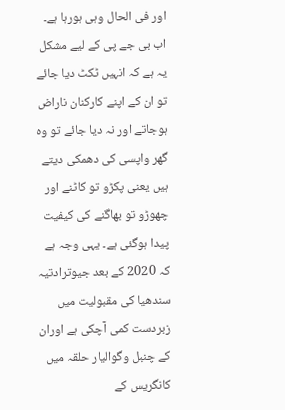اور فی الحال وہی ہورہا ہے۔ اب بی جے پی کے لیے مشکل یہ ہے کہ انہیں ٹکٹ دیا جائے تو ان کے اپنے کارکنان ناراض ہوجاتے اور نہ دیا جائے تو وہ گھر واپسی کی دھمکی دیتے ہیں یعنی پکڑو تو کاٹنے اور چھوڑو تو بھاگنے کی کیفیت پیدا ہوگئی ہے۔ یہی وجہ ہے کہ 2020 کے بعد جیوترادتیہ سندھیا کی مقبولیت میں زبردست کمی آچکی ہے اوران کے چنبل وگوالیار حلقہ میں کانگریس کے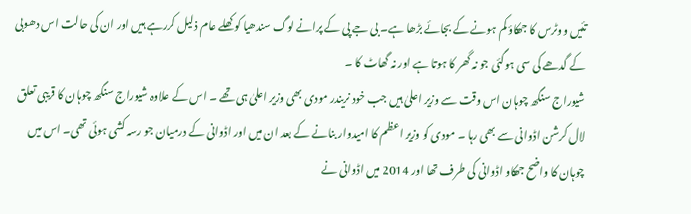تئیں ووٹرس کا جھکاؤ کم ہونے کے بجائے بڑھا ہے۔ بی جے پی کے پرانے لوگ سندھیا کو کھلے عام ذلیل کررہے ہیں اور ان کی حالت اس دھوبی کے گدھے کی سی ہوگئی جو نہ گھر کا ہوتا ہے اور نہ گھاٹ کا ۔
شیوراج سنگھ چوہان اس وقت سے وزیر اعلیٰ ہیں جب خود نریندر مودی بھی وزیر اعلیٰ ہی تھے ۔ اس کے علاوہ شیوراج سنگھ چوہان کا قریبی تعلق لال کرشن اڈوانی سے بھی رہا ۔ مودی کو وزیر اعظم کا امیدوار بنانے کے بعد ان میں اور اڈوانی کے درمیان جو رسہ کشی ہوئی تھی۔ اس میں چوہان کا واضح جھکاو اڈوانی کی طرف تھا اور 2014 میں اڈوانی نے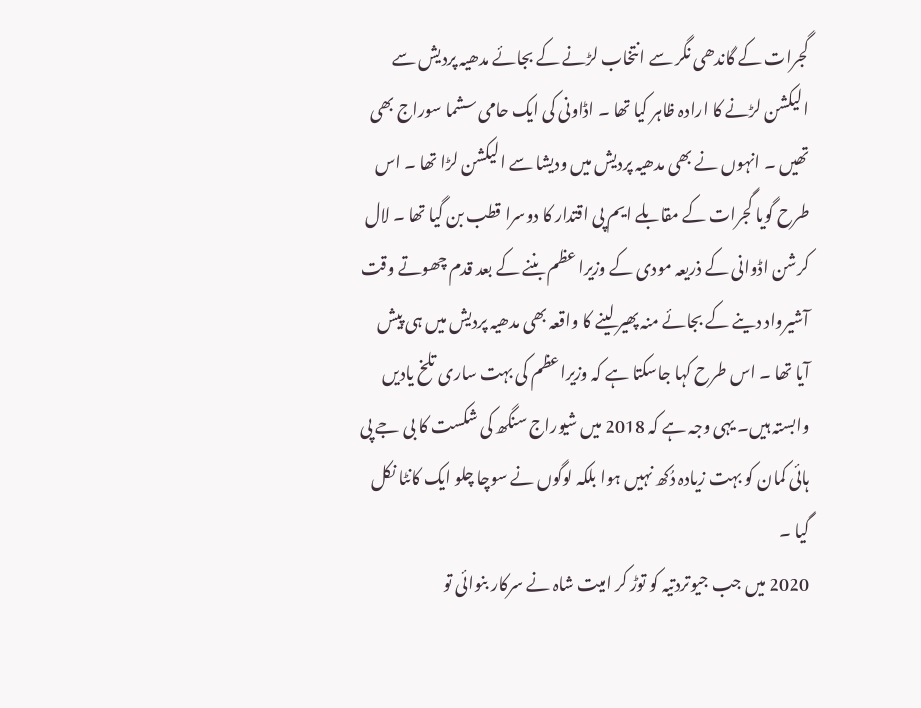گجرات کے گاندھی نگر سے انتخاب لڑنے کے بجائے مدھیہ پردیش سے الیکشن لڑنے کا ارادہ ظاہر کیا تھا ۔ اڈاونی کی ایک حامی سشما سوراج بھی تھیں ۔ انہوں نے بھی مدھیہ پردیش میں ودیشا سے الیکشن لڑا تھا ۔ اس طرح گویا گجرات کے مقابلے ایم پی اقتدار کا دوسرا قطب بن گیا تھا ۔ لال کرشن اڈوانی کے ذریعہ مودی کے وزیرا عظم بننے کے بعد قدم چھوتے وقت آشیرواد دینے کے بجائے منہ پھیر لینے کا واقعہ بھی مدھیہ پردیش میں ہی پیش آیا تھا ۔ اس طرح کہا جاسکتا ہے کہ وزیراعظم کی بہت ساری تلخ یادیں وابستہ ہیں۔ یہی وجہ ہے کہ 2018 میں شیوراج سنگھ کی شکست کا بی جے پی ہائی کمان کو بہت زیادہ دُکھ نہیں ہوا بلکہ لوگوں نے سوچا چلو ایک کانٹا نکل گیا ۔
2020 میں جب جیوتردتیہ کو توڑ کر امیت شاہ نے سرکار بنوائی تو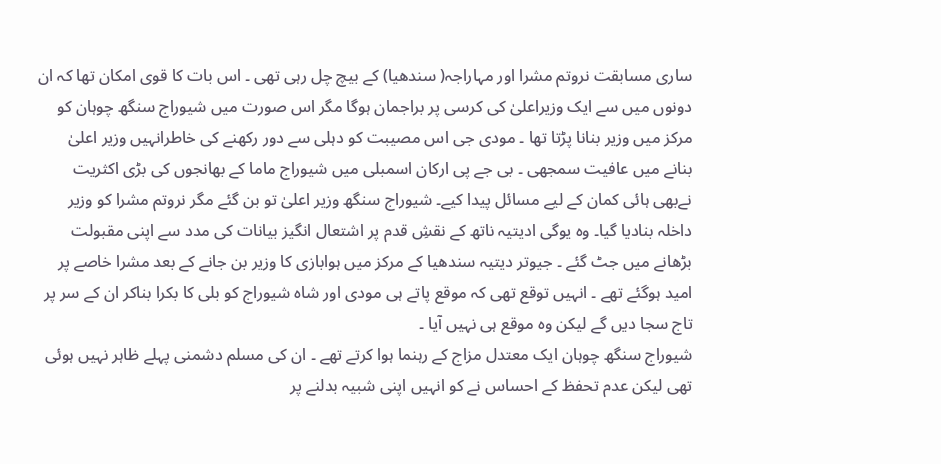ساری مسابقت نروتم مشرا اور مہاراجہ( سندھیا) کے بیچ چل رہی تھی ۔ اس بات کا قوی امکان تھا کہ ان دونوں میں سے ایک وزیراعلیٰ کی کرسی پر براجمان ہوگا مگر اس صورت میں شیوراج سنگھ چوہان کو مرکز میں وزیر بنانا پڑتا تھا ۔ مودی جی اس مصیبت کو دہلی سے دور رکھنے کی خاطرانہیں وزیر اعلیٰ بنانے میں عافیت سمجھی ۔ بی جے پی ارکان اسمبلی میں شیوراج ماما کے بھانجوں کی بڑی اکثریت نےبھی ہائی کمان کے لیے مسائل پیدا کیے۔ شیوراج سنگھ وزیر اعلیٰ تو بن گئے مگر نروتم مشرا کو وزیر داخلہ بنادیا گیا۔ وہ یوگی ادیتیہ ناتھ کے نقشِ قدم پر اشتعال انگیز بیانات کی مدد سے اپنی مقبولت بڑھانے میں جٹ گئے ۔ جیوتر دیتیہ سندھیا کے مرکز میں ہوابازی کا وزیر بن جانے کے بعد مشرا خاصے پر امید ہوگئے تھے ۔ انہیں توقع تھی کہ موقع پاتے ہی مودی اور شاہ شیوراج کو بلی کا بکرا بناکر ان کے سر پر تاج سجا دیں گے لیکن وہ موقع ہی نہیں آیا ۔
شیوراج سنگھ چوہان ایک معتدل مزاج کے رہنما ہوا کرتے تھے ۔ ان کی مسلم دشمنی پہلے ظاہر نہیں ہوئی تھی لیکن عدم تحفظ کے احساس نے کو انہیں اپنی شبیہ بدلنے پر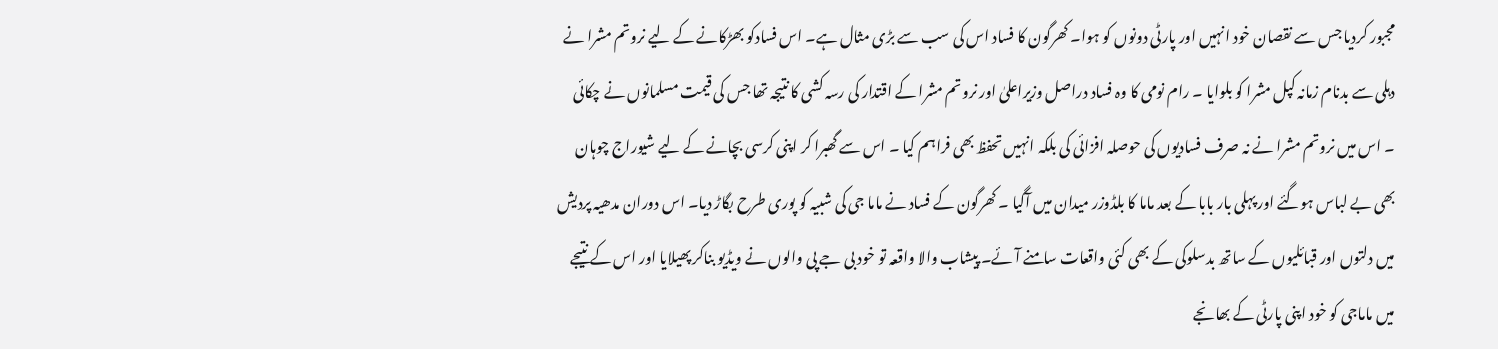مجبور کردیا جس سے نقصان خود انہیں اور پارٹی دونوں کو ہوا۔ کھرگون کا فساد اس کی سب سے بڑی مثال ہے۔ اس فسادکو بھڑکانے کے لیے نروتم مشرا نے دہلی سے بدنام زمانہ کپل مشرا کو بلوایا ۔ رام نومی کا وہ فساد دراصل وزیراعلیٰ اور نروتم مشرا کے اقتدار کی رسہ کشی کا نتیجہ تھا جس کی قیمت مسلمانوں نے چکائی ۔ اس میں نروتم مشرا نے نہ صرف فسادیوں کی حوصلہ افزائی کی بلکہ انہیں تحفظ بھی فراہم کیا ۔ اس سے گھبرا کر اپنی کرسی بچانے کے لیے شیوراج چوہان بھی بے لباس ہوگئے اور پہلی بار بابا کے بعد ماما کا بلڈوزر میدان میں آگیا ۔ کھرگون کے فساد نے ماما جی کی شبیہ کو پوری طرح بگاڑ دیا۔ اس دوران مدھیہ پردیش میں دلتوں اور قبائلیوں کے ساتھ بدسلوکی کے بھی کئی واقعات سامنے آئے۔ پیشاب والا واقعہ تو خود بی جے پی والوں نے ویڈیو بناکر پھیلایا اور اس کے نتیجے میں ماماجی کو خود اپنی پارٹی کے بھانجے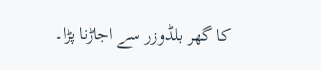کا گھر بلڈوزر سے اجاڑنا پڑا۔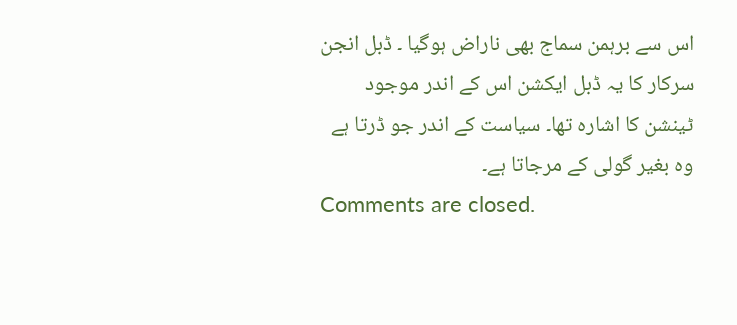اس سے برہمن سماج بھی ناراض ہوگیا ۔ ڈبل انجن سرکار کا یہ ڈبل ایکشن اس کے اندر موجود ٹینشن کا اشارہ تھا۔ سیاست کے اندر جو ڈرتا ہے وہ بغیر گولی کے مرجاتا ہے۔
Comments are closed.